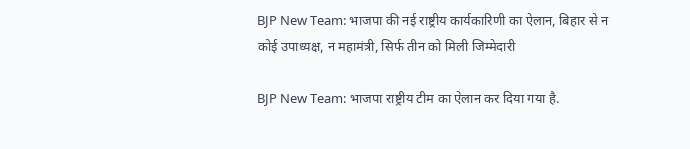BJP New Team: भाजपा की नई राष्ट्रीय कार्यकारिणी का ऐलान, बिहार से न कोई उपाध्यक्ष, न महामंत्री, सिर्फ तीन को मिली जिम्मेदारी

BJP New Team: भाजपा राष्ट्रीय टीम का ऐलान कर दिया गया है.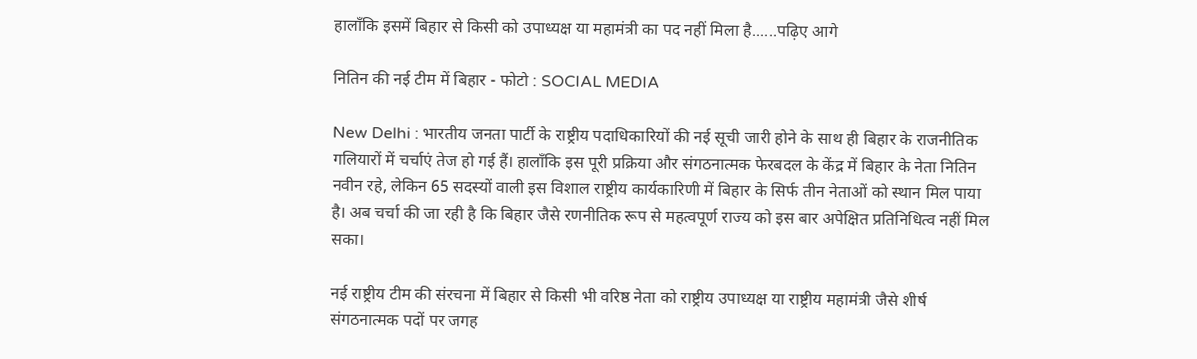हालाँकि इसमें बिहार से किसी को उपाध्यक्ष या महामंत्री का पद नहीं मिला है......पढ़िए आगे

नितिन की नई टीम में बिहार - फोटो : SOCIAL MEDIA

New Delhi : भारतीय जनता पार्टी के राष्ट्रीय पदाधिकारियों की नई सूची जारी होने के साथ ही बिहार के राजनीतिक गलियारों में चर्चाएं तेज हो गई हैं। हालाँकि इस पूरी प्रक्रिया और संगठनात्मक फेरबदल के केंद्र में बिहार के नेता नितिन नवीन रहे, लेकिन 65 सदस्यों वाली इस विशाल राष्ट्रीय कार्यकारिणी में बिहार के सिर्फ तीन नेताओं को स्थान मिल पाया है। अब चर्चा की जा रही है कि बिहार जैसे रणनीतिक रूप से महत्वपूर्ण राज्य को इस बार अपेक्षित प्रतिनिधित्व नहीं मिल सका।

नई राष्ट्रीय टीम की संरचना में बिहार से किसी भी वरिष्ठ नेता को राष्ट्रीय उपाध्यक्ष या राष्ट्रीय महामंत्री जैसे शीर्ष संगठनात्मक पदों पर जगह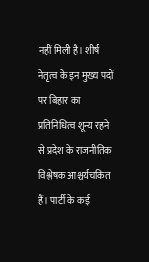नहीं मिली है। शीर्ष नेतृत्व के इन मुख्य पदों पर बिहार का प्रतिनिधित्व शून्य रहने से प्रदेश के राजनीतिक विश्लेषक आश्चर्यचकित हैं। पार्टी के कई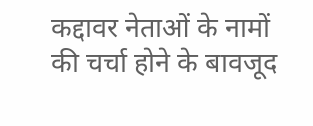कद्दावर नेताओं के नामों की चर्चा होने के बावजूद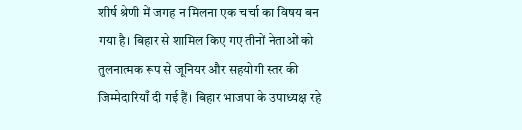शीर्ष श्रेणी में जगह न मिलना एक चर्चा का विषय बन गया है। बिहार से शामिल किए गए तीनों नेताओं को तुलनात्मक रूप से जूनियर और सहयोगी स्तर की जिम्मेदारियाँ दी गई हैं। बिहार भाजपा के उपाध्यक्ष रहे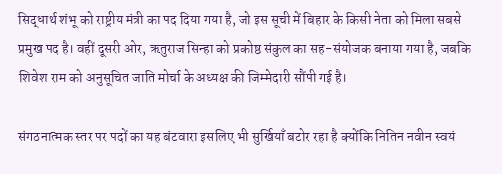सिद्धार्थ शंभू को राष्ट्रीय मंत्री का पद दिया गया है, जो इस सूची में बिहार के किसी नेता को मिला सबसे प्रमुख पद है। वहीं दूसरी ओर, ऋतुराज सिन्हा को प्रकोष्ठ संकुल का सह-संयोजक बनाया गया है, जबकि शिवेश राम को अनुसूचित जाति मोर्चा के अध्यक्ष की जिम्मेदारी सौंपी गई है।

संगठनात्मक स्तर पर पदों का यह बंटवारा इसलिए भी सुर्खियाँ बटोर रहा है क्योंकि नितिन नवीन स्वयं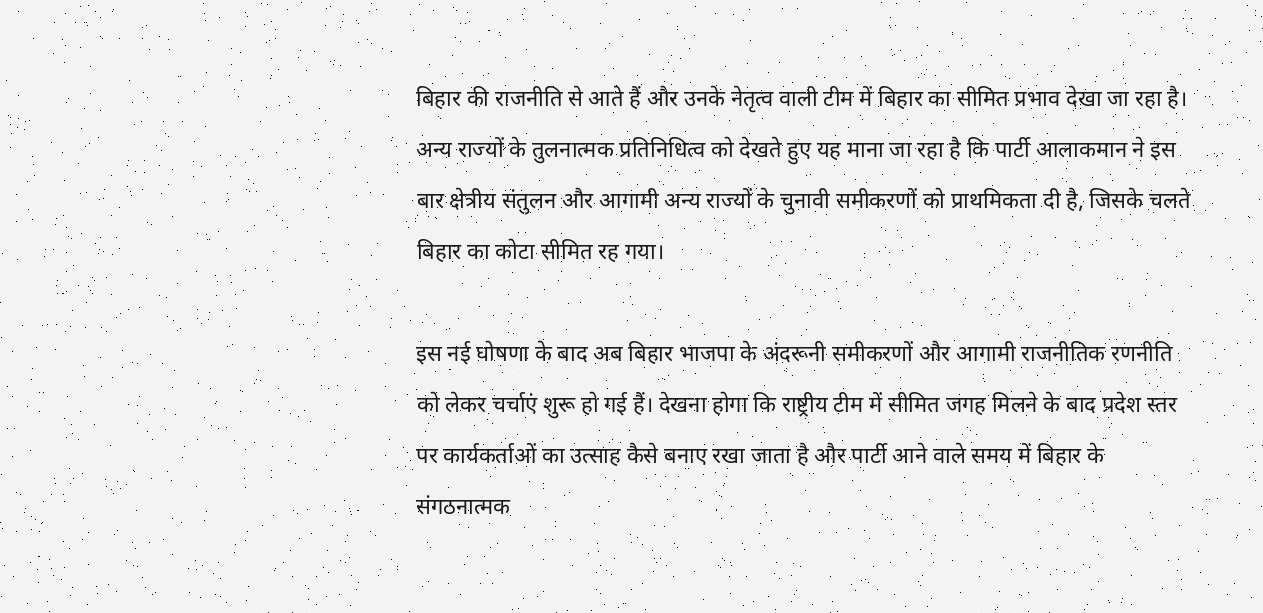बिहार की राजनीति से आते हैं और उनके नेतृत्व वाली टीम में बिहार का सीमित प्रभाव देखा जा रहा है। अन्य राज्यों के तुलनात्मक प्रतिनिधित्व को देखते हुए यह माना जा रहा है कि पार्टी आलाकमान ने इस बार क्षेत्रीय संतुलन और आगामी अन्य राज्यों के चुनावी समीकरणों को प्राथमिकता दी है, जिसके चलते बिहार का कोटा सीमित रह गया।

इस नई घोषणा के बाद अब बिहार भाजपा के अंदरूनी समीकरणों और आगामी राजनीतिक रणनीति को लेकर चर्चाएं शुरू हो गई हैं। देखना होगा कि राष्ट्रीय टीम में सीमित जगह मिलने के बाद प्रदेश स्तर पर कार्यकर्ताओं का उत्साह कैसे बनाए रखा जाता है और पार्टी आने वाले समय में बिहार के संगठनात्मक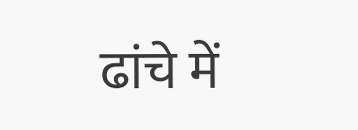ढांचे में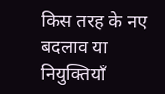किस तरह के नए बदलाव या नियुक्तियाँ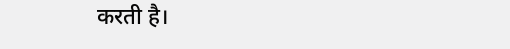करती है।